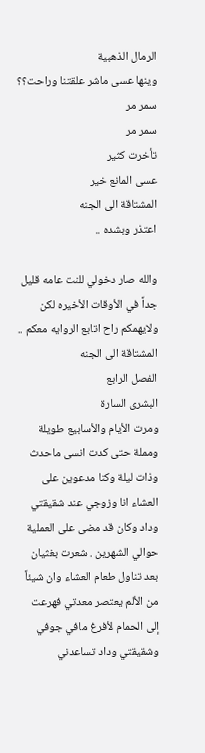الرمال الذهبية
وينها عسى ماشر علقتنا وراحت؟؟
سمر مر
سمر مر
تأخرت كثير
عسى المانع خير
المشتاقة الى الجنه
اعتذر وبشده ..

والله صار دخولي للنت عامه قليل جداً في الأوقات الأخيره لكن ولايهمكم راح اتابع الروايه معكم ..
المشتاقة الى الجنه
الفصل الرابع
البشرى السارة
ومرت الأيام والأسابيع طويلة ومملة حتى كدت انسى ماحدث وذات ليلة وكنا مدعوين على العشاء انا وزوجي عند شقيقتي وداد وكان قد مضى على العملية حوالي الشهرين . شعرت بغثيان بعد تناول طعام العشاء وان شيئاً من الألم يعتصر معدتي فهرعت إلى الحمام لأفرغ مافي جوفي وشقيقتي وداد تساعدني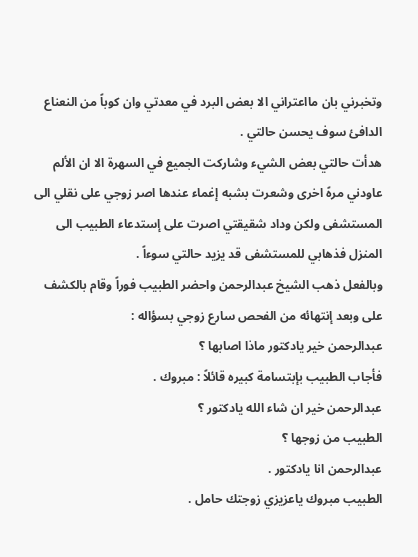وتخبرني بان مااعتراني الا بعض البرد في معدتي وان كوباً من النعناع الدافئ سوف يحسن حالتي .
هدأت حالتي بعض الشيء وشاركت الجميع في السهرة الا ان الألم عاودني مرهً اخرى وشعرت بشبه إغماء عندها اصر زوجي على نقلي الى المستشفى ولكن وداد شقيقتي اصرت على إستدعاء الطبيب الى المنزل فذهابي للمستشفى قد يزيد حالتي سوءاً .
وبالفعل ذهب الشيخ عبدالرحمن واحضر الطبيب فوراً وقام بالكشف على وبعد إنتهائه من الفحص سارع زوجي بسؤاله :
عبدالرحمن خير يادكتور ماذا اصابها ؟
فأجاب الطبيب بإبتسامة كبيره قائلاً : مبروك .
عبدالرحمن خير ان شاء الله يادكتور ؟
الطبيب من زوجها ؟
عبدالرحمن انا يادكتور .
الطبيب مبروك ياعزيزي زوجتك حامل .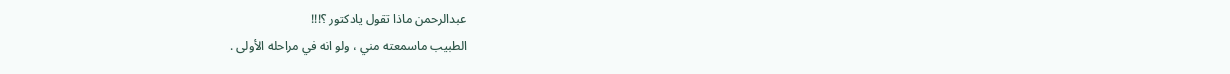عبدالرحمن ماذا تقول يادكتور ؟!!!
الطبيب ماسمعته مني ، ولو انه في مراحله الأولى .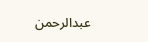عبدالرحمن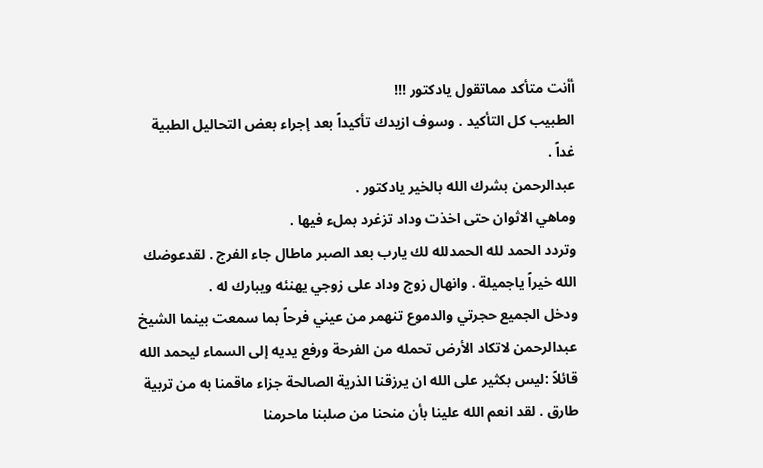أأنت متأكد مماتقول يادكتور !!!
الطبيب كل التأكيد . وسوف ازيدك تأكيداً بعد إجراء بعض التحاليل الطبية غداً .
عبدالرحمن بشرك الله بالخير يادكتور .
وماهي الاثوان حتى اخذت وداد تزغرد بملء فيها .
وتردد الحمد لله الحمدلله لك يارب بعد الصبر ماطال جاء الفرج . لقدعوضك الله خيراً ياجميلة . وانهال زوج وداد على زوجي يهنئه ويبارك له .
ودخل الجميع حجرتي والدموع تنهمر من عيني فرحاً بما سمعت بينما الشيخ عبدالرحمن لاتكاد الأرض تحمله من الفرحة ورفع يديه إلى السماء ليحمد الله قائلاً :ليس بكثير على الله ان يرزقنا الذرية الصالحة جزاء ماقمنا به من تربية طارق . لقد انعم الله علينا بأن منحنا من صلبنا ماحرمنا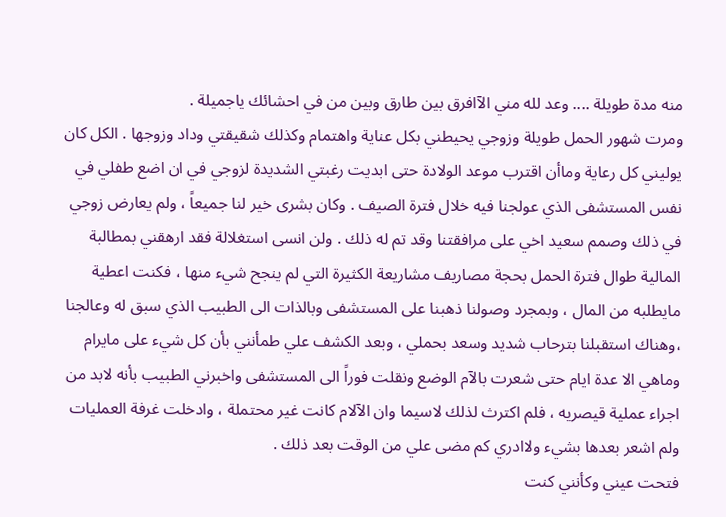منه مدة طويلة .... وعد لله مني الآافرق بين طارق وبين من في احشائك ياجميلة .
ومرت شهور الحمل طويلة وزوجي يحيطني بكل عناية واهتمام وكذلك شقيقتي وداد وزوجها . الكل كان يوليني كل رعاية وماأن اقترب موعد الولادة حتى ابديت رغبتي الشديدة لزوجي في ان اضع طفلي في نفس المستشفى الذي عولجنا فيه خلال فترة الصيف . وكان بشرى خير لنا جميعاً ، ولم يعارض زوجي في ذلك وصمم سعيد اخي على مرافقتنا وقد تم له ذلك . ولن انسى استغلالة فقد ارهقني بمطالبة المالية طوال فترة الحمل بحجة مصاريف مشاريعة الكثيرة التي لم ينجح شيء منها ، فكنت اعطية مايطلبه من المال ، وبمجرد وصولنا ذهبنا على المستشفى وبالذات الى الطبيب الذي سبق له وعالجنا ،وهناك استقبلنا بترحاب شديد وسعد بحملي ، وبعد الكشف علي طمأنني بأن كل شيء على مايرام وماهي الا عدة ايام حتى شعرت بالآم الوضع ونقلت فوراً الى المستشفى واخبرني الطبيب بأنه لابد من اجراء عملية قيصريه ، فلم اكترث لذلك لاسيما وان الآلام كانت غير محتملة ، وادخلت غرفة العمليات ولم اشعر بعدها بشيء ولاادري كم مضى علي من الوقت بعد ذلك .
فتحت عيني وكأنني كنت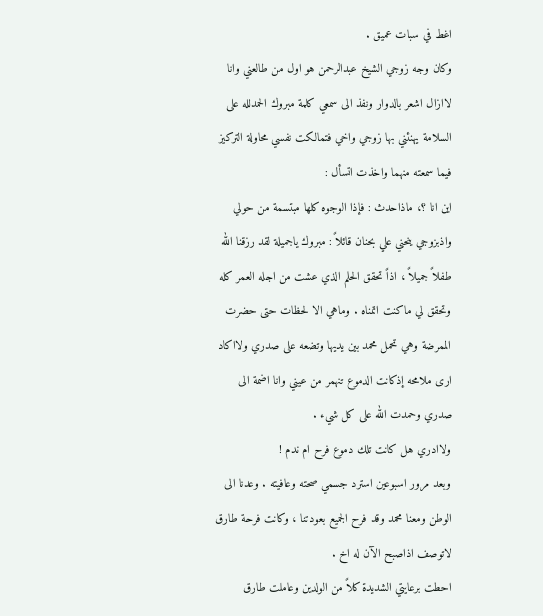اغط في سبات عميق .
وكان وجه زوجي الشيخ عبدالرحمن هو اول من طالعني وانا لاازال اشعر بالدوار ونفذ الى سمعي كلمة مبروك الحمدلله على السلامة يهنئني بها زوجي واخي فتمالكت نفسي محاولة التركيز فيما سمعته منهما واخذت اتسأل :
اين انا ؟، ماذاحدث : فإذا الوجوه كلها مبتسمة من حولي واذبزوجي ينحني علي بحنان قائلاً : مبروك ياجميلة لقد رزقنا الله طفلاً جميلاً ، اذاً تحقق الحلم الذي عشت من اجله العمر كله وتحقق لي ماكنت اتمناه . وماهي الا لحظات حتى حضرت الممرضة وهي تحمل محمد بين يديها وتضعه على صدري ولااكاد ارى ملامحه إذكانت الدموع تنهمر من عيني وانا اضمة الى صدري وحمدت الله على كل شيء .
ولاادري هل كانت تلك دموع فرح ام ندم !
وبعد مرور اسبوعين استرد جسمي صحته وعافيته . وعدنا الى الوطن ومعنا محمد وقد فرح الجميع بعودتنا ، وكانت فرحة طارق لاتوصف اذاصبح الآن له اخ .
احطت برعايتي الشديدة كلاً من الولدين وعاملت طارق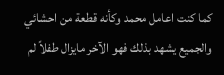كما كنت اعامل محمد وكأنه قطعة من احشائي والجميع يشهد بذلك فهو الآخر مايزال طفلاً لم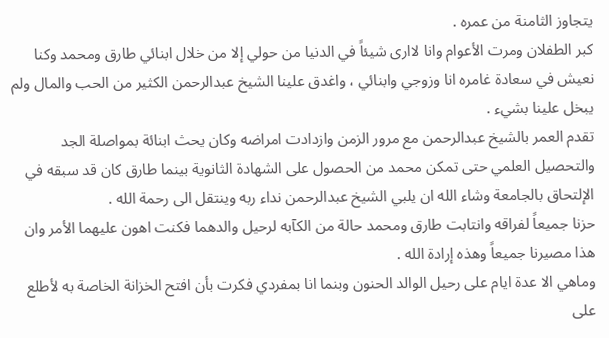يتجاوز الثامنة من عمره .
كبر الطفلان ومرت الأعوام وانا لاارى شيئاً في الدنيا من حولي إلا من خلال ابنائي طارق ومحمد وكنا نعيش في سعادة غامره انا وزوجي وابنائي ، واغدق علينا الشيخ عبدالرحمن الكثير من الحب والمال ولم يبخل علينا بشيء .
تقدم العمر بالشيخ عبدالرحمن مع مرور الزمن وازدادت امراضه وكان يحث ابنائة بمواصلة الجد والتحصيل العلمي حتى تمكن محمد من الحصول على الشهادة الثانوية بينما طارق كان قد سبقه في الإلتحاق بالجامعة وشاء الله ان يلبي الشيخ عبدالرحمن نداء ربه وينتقل الى رحمة الله .
حزنا جميعاً لفراقه وانتابت طارق ومحمد حالة من الكآبه لرحيل والدهما فكنت اهون عليهما الأمر وان هذا مصيرنا جميعاً وهذه إرادة الله .
وماهي الا عدة ايام على رحيل الوالد الحنون وبنما انا بمفردي فكرت بأن افتح الخزانة الخاصة به لأطلع على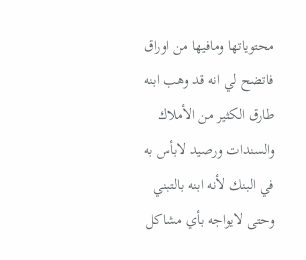محتوياتها ومافيها من اوراق فاتضح لي انه قد وهب ابنه طارق الكثير من الأملاك والسندات ورصيد لابأس به في البنك لأنه ابنه بالتبني وحتى لايواجه بأي مشاكل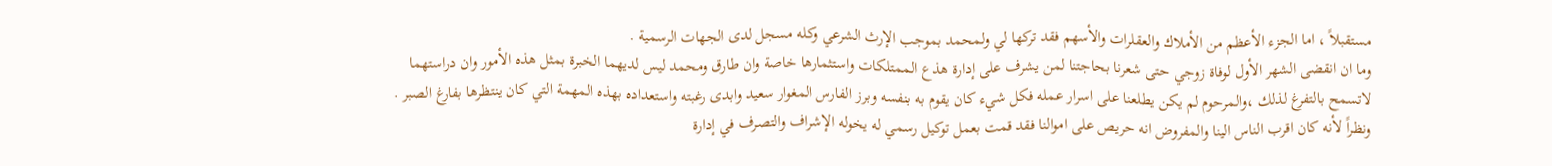مستقبلاً ، اما الجزء الأعظم من الأملاك والعقلرات والأسهم فقد تركها لي ولمحمد بموجب الإرث الشرعي وكله مسجل لدى الجهات الرسمية .
وما ان انقضى الشهر الأول لوفاة زوجي حتى شعرنا بحاجتنا لمن يشرف على إدارة هذع الممتلكات واستثمارها خاصة وان طارق ومحمد ليس لديهما الخبرة بمثل هذه الأمور وان دراستهما لاتسمح بالتفرغ لذلك ،والمرحوم لم يكن يطلعنا على اسرار عمله فكل شيء كان يقوم به بنفسه وبرز الفارس المغوار سعيد وابدى رغبته واستعداده بهذه المهمة التي كان ينتظرها بفارغ الصبر . ونظراً لأنه كان اقرب الناس الينا والمفروض انه حريص على اموالنا فقد قمت بعمل توكيل رسمي له يخوله الإشراف والتصرف في إدارة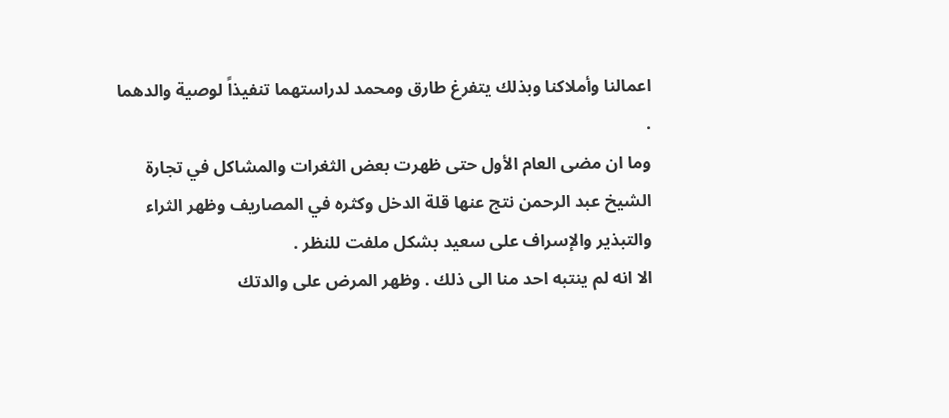اعمالنا وأملاكنا وبذلك يتفرغ طارق ومحمد لدراستهما تنفيذاً لوصية والدهما .
وما ان مضى العام الأول حتى ظهرت بعض الثغرات والمشاكل في تجارة الشيخ عبد الرحمن نتج عنها قلة الدخل وكثره في المصاريف وظهر الثراء والتبذير والإسراف على سعيد بشكل ملفت للنظر .
الا انه لم ينتبه احد منا الى ذلك . وظهر المرض على والدتك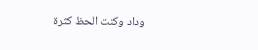وداد وكنت الحظ كثرة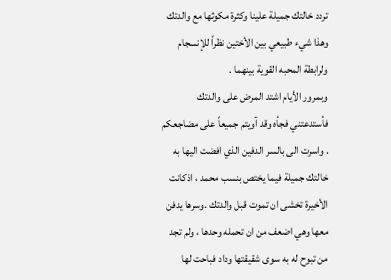تردد خالتك جميلة علينا وكثرة مكوثها مع والدتك وهذا شيء طبيعي بين الأختين نظراً للإنسجام ولرابطة المحبه القوية بينهما .
وبمرور الأيام اشتد المرض على والدتك فأستدعتني فجأه وقد آويتم جميعاً على مضاجعكم . واسرت الى بالسر الدفين الذي افضت اليها به خالتك جميلة فيما يختص بنسب محمد ، اذكانت الأخيرة تخشى ان تموت قبل والدتك .وسرها يدفن معها وهي اضعف من ان تحمله وحدها ، ولم تجد من تبوح له به سوى شقيقتها وداد فباحت لها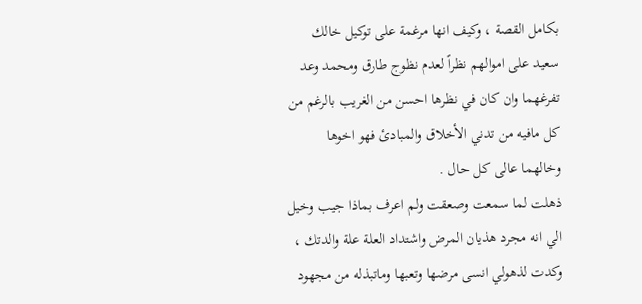بكامل القصة ، وكيف انها مرغمة على توكيل خالك سعيد على اموالهم نظراً لعدم نظوج طارق ومحمد وعد تفرغهما وان كان في نظرها احسن من الغريب بالرغم من كل مافيه من تدني الأخلاق والمبادئ فهو اخوها وخالهما عالى كل حال .
ذهلت لما سمعت وصعقت ولم اعرف بماذا جيب وخيل الي انه مجرد هذيان المرض واشتداد العلة علة والدتك ، وكدت لذهولي انسى مرضها وتعبها وماتبذله من مجهود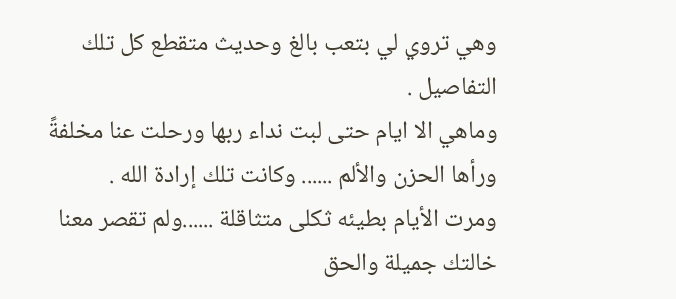وهي تروي لي بتعب بالغ وحديث متقطع كل تلك التفاصيل .
وماهي الا ايام حتى لبت نداء ربها ورحلت عنا مخلفةً ورأها الحزن والألم ...... وكانت تلك إرادة الله .
ومرت الأيام بطيئه ثكلى متثاقلة ......ولم تقصر معنا خالتك جميلة والحق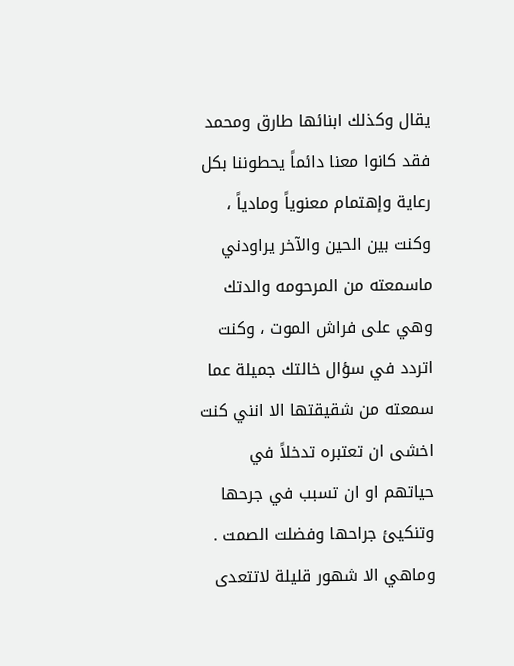يقال وكذلك ابنائها طارق ومحمد فقد كانوا معنا دائماً يحطوننا بكل رعاية وإهتمام معنوياً ومادياً ، وكنت بين الحين والآخر يراودني ماسمعته من المرحومه والدتك وهي على فراش الموت ، وكنت اتردد في سؤال خالتك جميلة عما سمعته من شقيقتها الا انني كنت اخشى ان تعتبره تدخلاً في حياتهم او ان تسبب في جرحها وتنكيئ جراحها وفضلت الصمت .
وماهي الا شهور قليلة لاتتعدى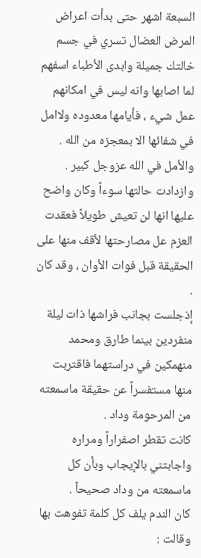السبعة اشهر حتى بدأت اعراض المرض العضال تسري في جسم خالتك جميلة وابدى الأطباء اسفهم لما اصابها وانه ليس في امكانهم عمل شيء ، فأيامها معدوده ولاامل في شفائها الا بمعجزه من الله . والأمل في الله عزوجل كبير .
وازدادت حالتها سوءاً وكان واضح عليها انها لن تعيش طويلاً فعقدت العزم عل مصارحتها لأقف منها على الحقيقة قبل فوات الأوان ، وقد كان .
إذجلست بجانب فراشها ذات ليلة منفردين بينما طارق ومحمد منهمكين في دراستهما فاقتربت منها مستفسراً عن حقيقة ماسمعته من المرحومة وداد .
كانت تقطر اصفراراً ومراره واجابتني بالإيجاب وبأن كل ماسمعته من وداد صحيحاً .
كان الندم يلف كل كلمة تفوهت بها وقالت :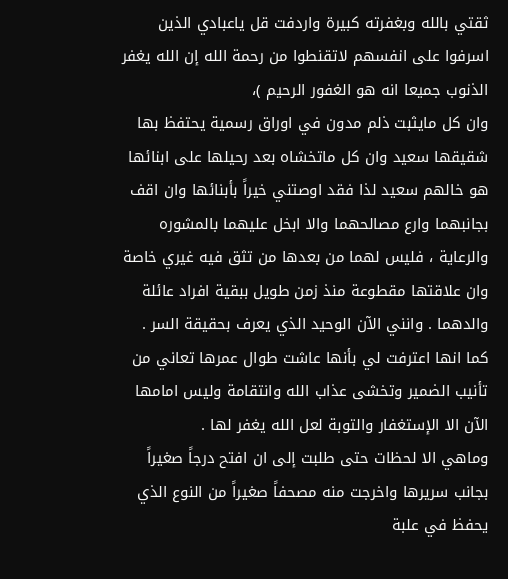ثقتي بالله وبغفرته كبيرة واردفت قل ياعبادي الذين اسرفوا على انفسهم لاتقنطوا من رحمة الله إن الله يغفر الذنوب جميعا انه هو الغفور الرحيم )،
وان كل مايثبت ذلم مدون في اوراق رسمية يحتفظ بها شقيقها سعيد وان كل ماتخشاه بعد رحيلها على ابنائها هو خالهم سعيد لذا فقد اوصتني خيراً بأبنائها وان اقف بجانبهما وارع مصالحهما والا ابخل عليهما بالمشوره والرعاية ، فليس لهما من بعدها من تثق فيه غيري خاصة وان علاقتها مقطوعة منذ زمن طويل ببقية افراد عائلة والدهما . وانني الآن الوحيد الذي يعرف بحقيقة السر . كما انها اعترفت لي بأنها عاشت طوال عمرها تعاني من تأنيب الضمير وتخشى عذاب الله وانتقامة وليس امامها الآن الا الإستغفار والتوبة لعل الله يغفر لها .
وماهي الا لحظات حتى طلبت إلى ان افتح درجاً صغيراً بجانب سريرها واخرجت منه مصحفاً صغيراً من النوع الذي يحفظ في علبة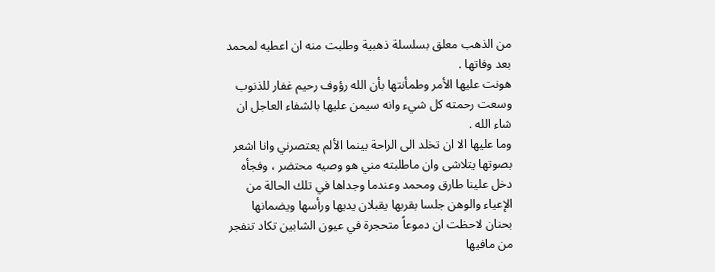من الذهب معلق بسلسلة ذهبية وطلبت منه ان اعطيه لمحمد بعد وفاتها .
هونت عليها الأمر وطمأنتها بأن الله رؤوف رحيم غفار للذنوب وسعت رحمته كل شيء وانه سيمن عليها بالشفاء العاجل ان شاء الله .
وما عليها الا ان تخلد الى الراحة بينما الألم يعتصرني وانا اشعر بصوتها يتلاشى وان ماطلبته مني هو وصيه محتضر ، وفجأه دخل علينا طارق ومحمد وعندما وجداها في تلك الحالة من الإعياء والوهن جلسا بقربها يقبلان يديها ورأسها ويضمانها بحنان لاحظت ان دموعاً متحجرة في عيون الشابين تكاد تنفجر من مافيها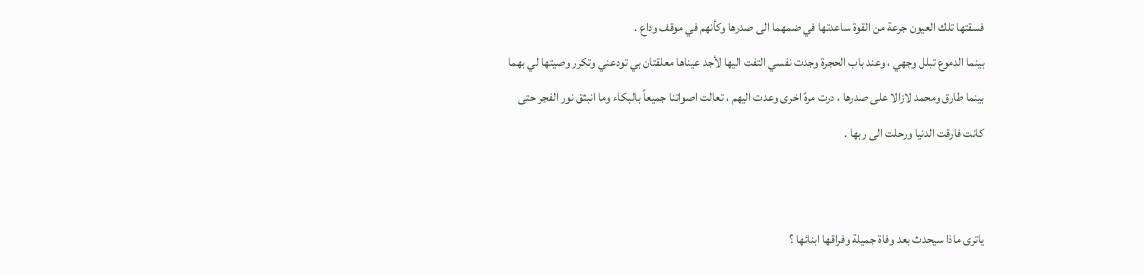فسقتها تلك العيون جرعة من القوة ساعدتها في ضمهما الى صدرها وكأنهم في موقف وداع .
بينما الدموع تبلل وجهي ، وعند باب الحجرة وجدت نفسي التفت اليها لأجد عيناها معلقتان بي تودعني وتكرر وصيتها لي بهما بينما طارق ومحمد لازالا على صدرها ، درت مرهً اخرى وعدت اليهم ، تعالت اصواتنا جميعاً بالبكاء وما انبثق نور الفجر حتى كانت فارقت الدنيا ورحلت الى ربها .


ياترى ماذا سيحدث بعد وفاة جميلة وفراقها ابنائها ؟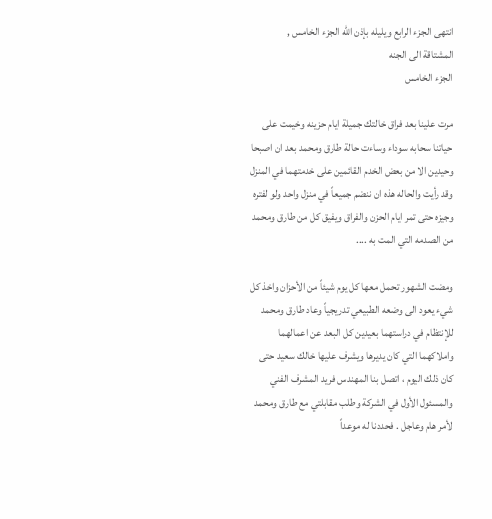انتهى الجزء الرابع ويليله بإذن الله الجزء الخامس ,
المشتاقة الى الجنه
الجزء الخامس

مرت علينا بعد فراق خالتك جميلة ايام حزينه وخيمت على حياتنا سحابه سوداء وساءت حالة طارق ومحمد بعد ان اصبحا وحيدين الا من بعض الخدم القائمين على خدمتهما في المنزل وقد رأيت والحاله هذه ان ننضم جميعاً في منزل واحد ولو لفتره وجيزه حتى تمر ايام الحزن والفراق ويفيق كل من طارق ومحمد من الصدمه التي المت به ....

ومضت الشهور تحمل معها كل يوم شيئاً من الأحزان واخذ كل شيء يعود الى وضعه الطبيعي تدريجياً وعاد طارق ومحمد للإنتظام في دراستهما بعيدين كل البعد عن اعمالهما واملاكهما التي كان يديرها ويشرف عليها خالك سعيد حتى كان ذلك اليوم ، اتصل بنا المهندس فريد المشرف الفني والمسئول الأول في الشركة وطلب مقابلتي مع طارق ومحمد لأمر هام وعاجل . فحددنا له موعداً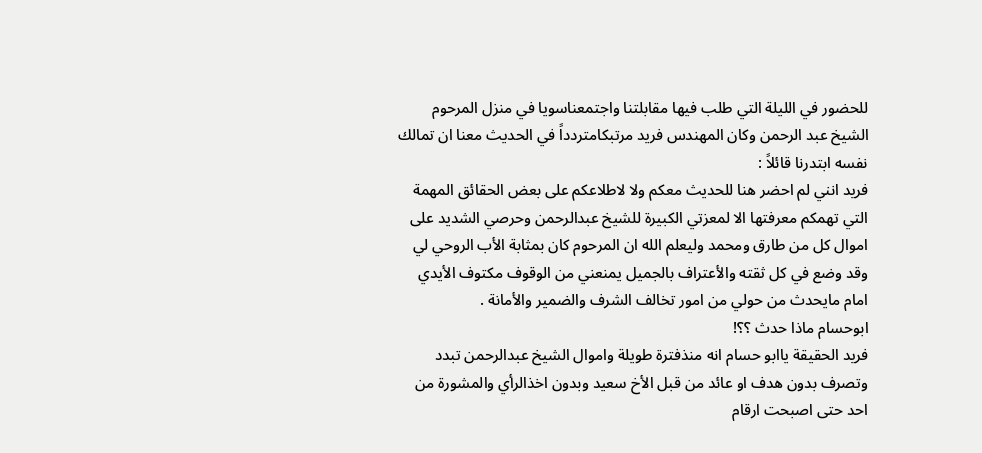للحضور في الليلة التي طلب فيها مقابلتنا واجتمعناسويا في منزل المرحوم الشيخ عبد الرحمن وكان المهندس فريد مرتبكامتردداً في الحديث معنا ان تمالك نفسه ابتدرنا قائلاً :
فريد انني لم احضر هنا للحديث معكم ولا لاطلاعكم على بعض الحقائق المهمة التي تهمكم معرفتها الا لمعزتي الكبيرة للشيخ عبدالرحمن وحرصي الشديد على اموال كل من طارق ومحمد وليعلم الله ان المرحوم كان بمثابة الأب الروحي لي وقد وضع في كل ثقته والأعتراف بالجميل يمنعني من الوقوف مكتوف الأيدي امام مايحدث من حولي من امور تخالف الشرف والضمير والأمانة .
ابوحسام ماذا حدث ؟؟!
فريد الحقيقة ياابو حسام انه منذفترة طويلة واموال الشيخ عبدالرحمن تبدد وتصرف بدون هدف او عائد من قبل الأخ سعيد وبدون اخذالرأي والمشورة من احد حتى اصبحت ارقام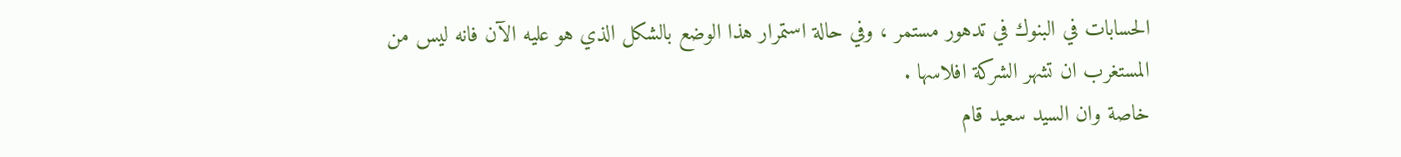الحسابات في البنوك في تدهور مستمر ، وفي حالة استمرار هذا الوضع بالشكل الذي هو عليه الآن فانه ليس من المستغرب ان تشهر الشركة افلاسها .
خاصة وان السيد سعيد قام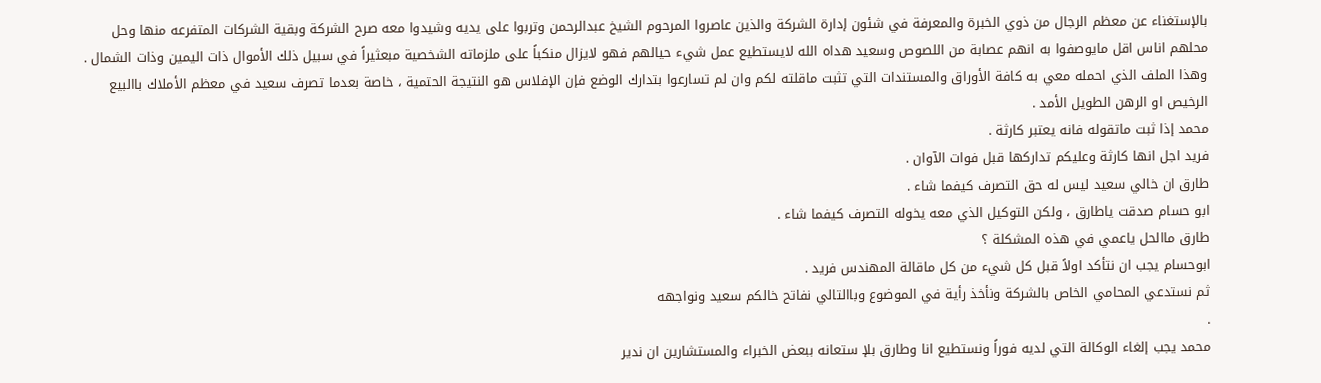بالإستغناء عن معظم الرجال من ذوي الخبرة والمعرفة في شئون إدارة الشركة والذين عاصروا المرحوم الشيخ عبدالرحمن وتربوا على يديه وشيدوا معه صرح الشركة وبقية الشركات المتفرعه منها وحل محلهم اناس اقل مايوصفوا به انهم عصابة من اللصوص وسعيد هداه الله لايستطيع عمل شيء حيالهم فهو لايزال منكباً على ملزماته الشخصية مبعثيراً في سبيل ذلك الأموال ذات اليمين وذات الشمال .
وهذا الملف الذي احمله معي به كافة الأوراق والمستندات التي تثبت ماقلته لكم وان لم تسارعوا بتدارك الوضع فإن الإفلاس هو النتيجة الحتمية ، خاصة بعدما تصرف سعيد في معظم الأملاك باالبيع الرخيص او الرهن الطويل الأمد .
محمد إذا ثبت ماتقوله فانه يعتبر كارثة .
فريد اجل انها كارثة وعليكم تداركها قبل فوات الآوان .
طارق ان خالي سعيد ليس له حق التصرف كيفما شاء .
ابو حسام صدقت ياطارق ، ولكن التوكيل الذي معه يخوله التصرف كيفما شاء .
طارق ماالحل ياعمي في هذه المشكلة ؟
ابوحسام يجب ان نتأكد اولاً قبل كل شيء من كل ماقالة المهندس فريد .
ثم نستدعي المحامي الخاص بالشركة ونأخذ رأية في الموضوع وباالتالي نفاتح خالكم سعيد ونواجهه
.
محمد يجب إلغاء الوكالة التي لديه فوراً ونستطيع انا وطارق بلإ ستعانه ببعض الخبراء والمستشارين ان ندير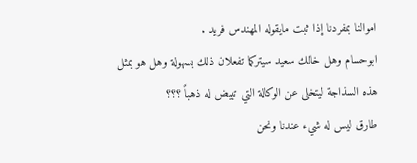اموالنا بمفردنا إذا ثبت مايقوله المهندس فريد .
ابوحسام وهل خالك سعيد سيتركما تفعلان ذلك بسهولة وهل هو بمثل هذه السذاجة ليتخلى عن الوكالة التي تبيض له ذهباً ؟؟؟
طارق ليس له شيء عندنا ونحن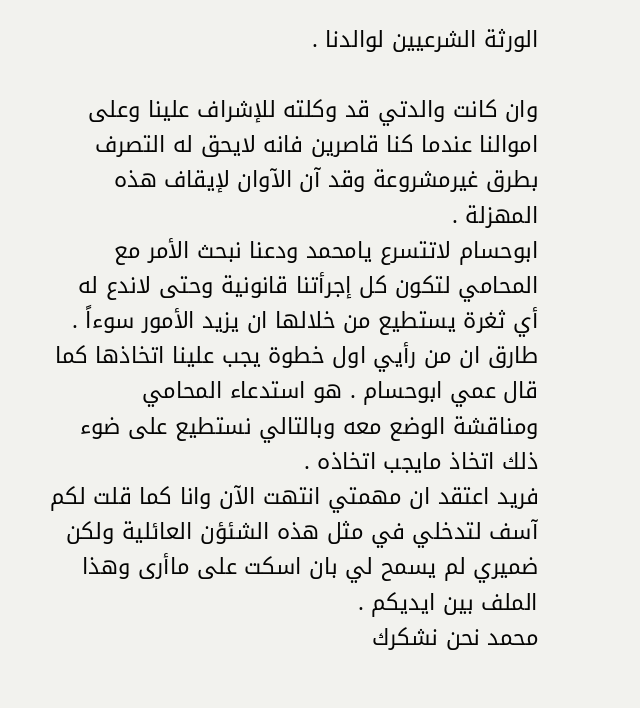الورثة الشرعيين لوالدنا .

وان كانت والدتي قد وكلته للإشراف علينا وعلى اموالنا عندما كنا قاصرين فانه لايحق له التصرف بطرق غيرمشروعة وقد آن الآوان لإيقاف هذه المهزلة .
ابوحسام لاتتسرع يامحمد ودعنا نبحث الأمر مع المحامي لتكون كل إجرأتنا قانونية وحتى لاندع له أي ثغرة يستطيع من خلالها ان يزيد الأمور سوءاً .
طارق ان من رأيي اول خطوة يجب علينا اتخاذها كما قال عمي ابوحسام . هو استدعاء المحامي ومناقشة الوضع معه وبالتالي نستطيع على ضوء ذلك اتخاذ مايجب اتخاذه .
فريد اعتقد ان مهمتي انتهت الآن وانا كما قلت لكم آسف لتدخلي في مثل هذه الشئؤن العائلية ولكن ضميري لم يسمح لي بان اسكت على ماأرى وهذا الملف بين ايديكم .
محمد نحن نشكرك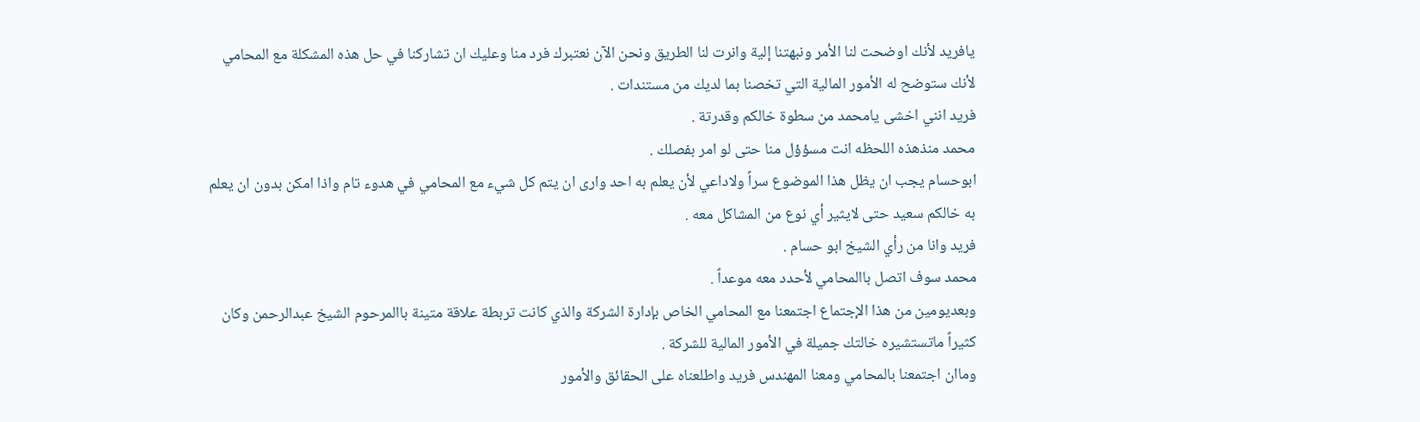يافريد لأنك اوضحت لنا الأمر ونبهتنا إلية وانرت لنا الطريق ونحن الآن نعتبرك فرد منا وعليك ان تشاركنا في حل هذه المشكلة مع المحامي لأنك ستوضح له الأمور المالية التي تخصنا بما لديك من مستندات .
فريد انني اخشى يامحمد من سطوة خالكم وقدرتة .
محمد منذهذه اللحظه انت مسؤؤل منا حتى لو امر بفصلك .
ابوحسام يجب ان يظل هذا الموضوع سراً ولاداعي لأن يعلم به احد وارى ان يتم كل شيء مع المحامي في هدوء تام واذا امكن بدون ان يعلم به خالكم سعيد حتى لايثير أي نوع من المشاكل معه .
فريد وانا من رأي الشيخ ابو حسام .
محمد سوف اتصل باالمحامي لأحدد معه موعداً .
وبعديومين من هذا الإجتماع اجتمعنا مع المحامي الخاص بإدارة الشركة والذي كانت تربطة علاقة متينة باالمرحوم الشيخ عبدالرحمن وكان كثيراً ماتستشيره خالتك جميلة في الأمور المالية للشركة .
وماان اجتمعنا بالمحامي ومعنا المهندس فريد واطلعناه على الحقائق والأمور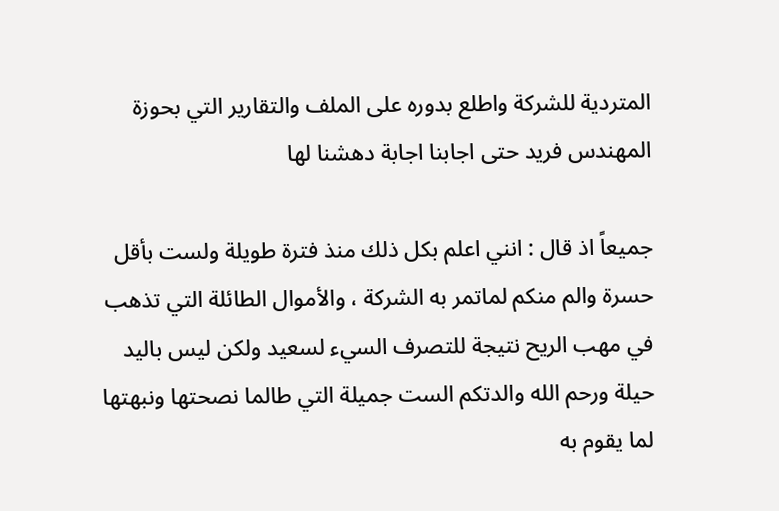المتردية للشركة واطلع بدوره على الملف والتقارير التي بحوزة المهندس فريد حتى اجابنا اجابة دهشنا لها

جميعاً اذ قال : انني اعلم بكل ذلك منذ فترة طويلة ولست بأقل حسرة والم منكم لماتمر به الشركة ، والأموال الطائلة التي تذهب في مهب الريح نتيجة للتصرف السيء لسعيد ولكن ليس باليد حيلة ورحم الله والدتكم الست جميلة التي طالما نصحتها ونبهتها لما يقوم به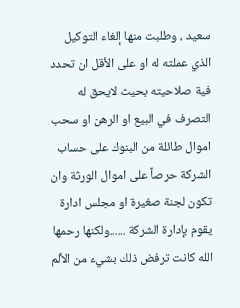سعيد ، وطلبت منها إلغاء التوكيل الذي عملته له او على الأقل ان تحدد فية صلاحيته بحيث لايحق له التصرف في البيع او الرهن او سحب اموال طائلة من البنوك على حساب الشركة حرصاً على اموال الورثة وان تكون لجنة صغيرة او مجلس ادارة يقوم بإدارة الشركة ......ولكنها رحمها الله كانت ترفض ذلك بشيء من الألم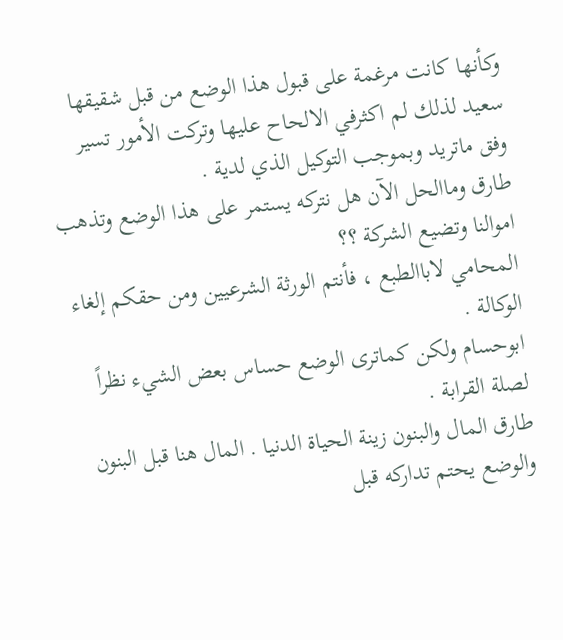وكأنها كانت مرغمة على قبول هذا الوضع من قبل شقيقها سعيد لذلك لم اكثرفي الالحاح عليها وتركت الأمور تسير وفق ماتريد وبموجب التوكيل الذي لدية .
طارق وماالحل الآن هل نتركه يستمر على هذا الوضع وتذهب اموالنا وتضيع الشركة ؟؟
المحامي لاباالطبع ، فأنتم الورثة الشرعيين ومن حقكم إلغاء الوكالة .
ابوحسام ولكن كماترى الوضع حساس بعض الشيء نظراً لصلة القرابة .
طارق المال والبنون زينة الحياة الدنيا . المال هنا قبل البنون والوضع يحتم تداركه قبل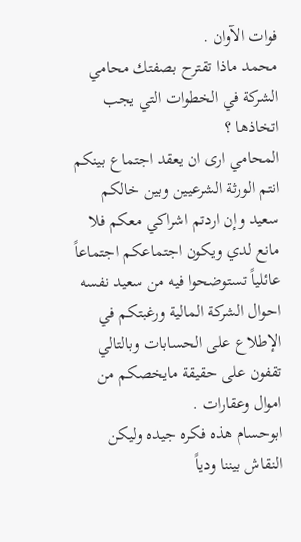فوات الآوان .
محمد ماذا تقترح بصفتك محامي الشركة في الخطوات التي يجب اتخاذها ؟
المحامي ارى ان يعقد اجتماع بينكم انتم الورثة الشرعيين وبين خالكم سعيد وإن اردتم اشراكي معكم فلا مانع لدي ويكون اجتماعكم اجتماعاً عائلياً تستوضحوا فيه من سعيد نفسه احوال الشركة المالية ورغبتكم في الإطلاع على الحسابات وبالتالي تقفون على حقيقة مايخصكم من اموال وعقارات .
ابوحسام هذه فكره جيده وليكن النقاش بيننا ودياً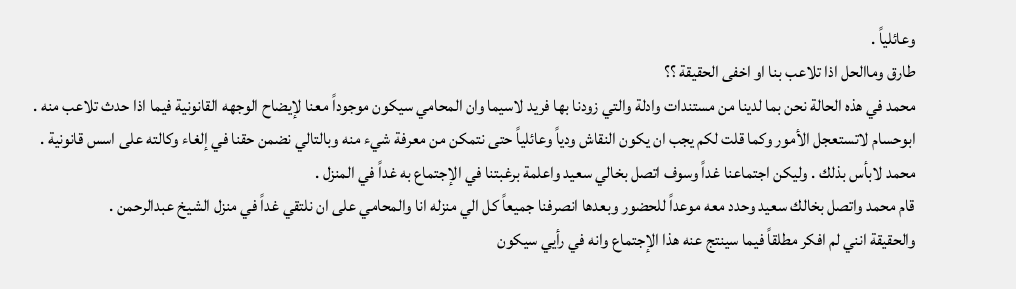وعائلياً .
طارق وماالحل اذا تلاعب بنا او اخفى الحقيقة ؟؟
محمد في هذه الحالة نحن بما لدينا من مستندات وادلة والتي زودنا بها فريد لاسيما وان المحامي سيكون موجوداً معنا لإيضاح الوجهه القانونية فيما اذا حدث تلاعب منه .
ابوحسام لاتستعجل الأمور وكما قلت لكم يجب ان يكون النقاش ودياً وعائلياً حتى نتمكن من معرفة شيء منه وبالتالي نضمن حقنا في إلغاء وكالته على اسس قانونية .
محمد لابأس بذلك . وليكن اجتماعنا غداً وسوف اتصل بخالي سعيد واعلمة برغبتنا في الإجتماع به غداً في المنزل .
قام محمد واتصل بخالك سعيد وحدد معه موعداً للحضور وبعدها انصرفنا جميعاً كل الي منزله انا والمحامي على ان نلتقي غداً في منزل الشيخ عبدالرحمن .
والحقيقة انني لم افكر مطلقاً فيما سينتج عنه هذا الإجتماع وانه في رأيي سيكون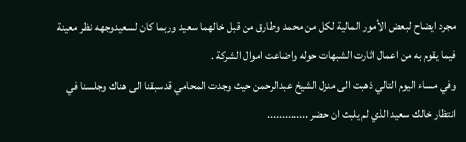مجرد ايضاح لبعض الأمور المالية لكل من محمد وطارق من قبل خالهما سعيد وربما كان لسعيدوجهه نظر معينة فيما يقوم به من اعمال اثارت الشبهات حوله واضاعت اموال الشركة .
وفي مساء اليوم التالي ذهبت الى منزل الشيخ عبدالرحمن حيث وجدت المحامي قدسبقنا الى هناك وجلسنا في انتظار خالك سعيد الذي لم يلبث ان حضر ..............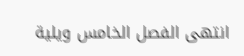انتهى الفصل الخامس ويلية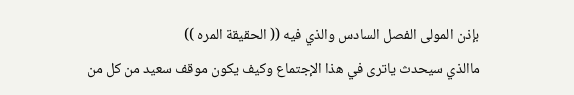بإذن المولى الفصل السادس والذي فيه (( الحقيقة المره ))
ماالذي سيحدث ياترى في هذا الإجتماع وكيف يكون موقف سعيد من كل من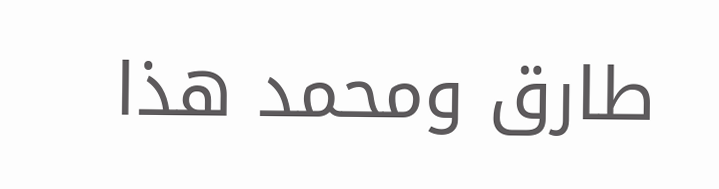طارق ومحمد هذا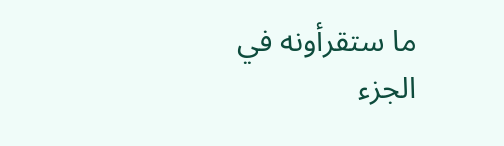ما ستقرأونه في الجزء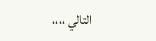التالي ،،،،